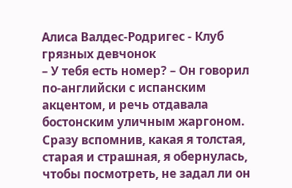Алиса Валдес-Родригес - Клуб грязных девчонок
– У тебя есть номер? – Он говорил по-английски с испанским акцентом, и речь отдавала бостонским уличным жаргоном. Сразу вспомнив, какая я толстая, старая и страшная, я обернулась, чтобы посмотреть, не задал ли он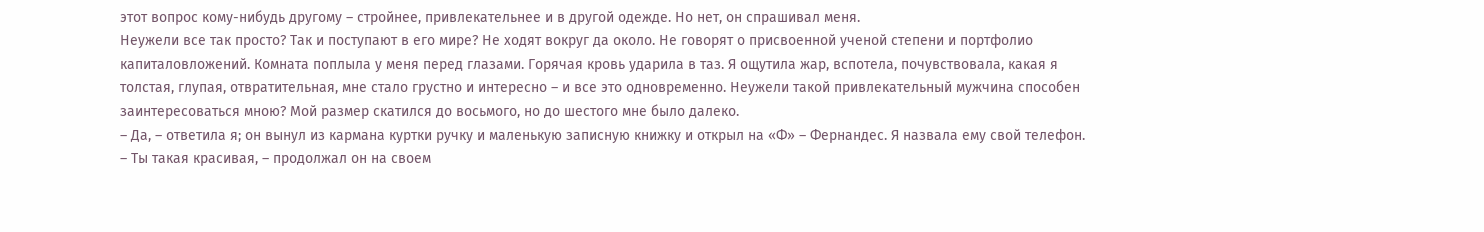этот вопрос кому-нибудь другому – стройнее, привлекательнее и в другой одежде. Но нет, он спрашивал меня.
Неужели все так просто? Так и поступают в его мире? Не ходят вокруг да около. Не говорят о присвоенной ученой степени и портфолио капиталовложений. Комната поплыла у меня перед глазами. Горячая кровь ударила в таз. Я ощутила жар, вспотела, почувствовала, какая я толстая, глупая, отвратительная, мне стало грустно и интересно – и все это одновременно. Неужели такой привлекательный мужчина способен заинтересоваться мною? Мой размер скатился до восьмого, но до шестого мне было далеко.
– Да, – ответила я; он вынул из кармана куртки ручку и маленькую записную книжку и открыл на «Ф» – Фернандес. Я назвала ему свой телефон.
– Ты такая красивая, – продолжал он на своем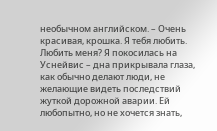необычном английском. – Очень красивая, крошка. Я тебя любить.
Любить меня? Я покосилась на Уснейвис – дна прикрывала глаза, как обычно делают люди, не желающие видеть последствий жуткой дорожной аварии. Ей любопытно, но не хочется знать,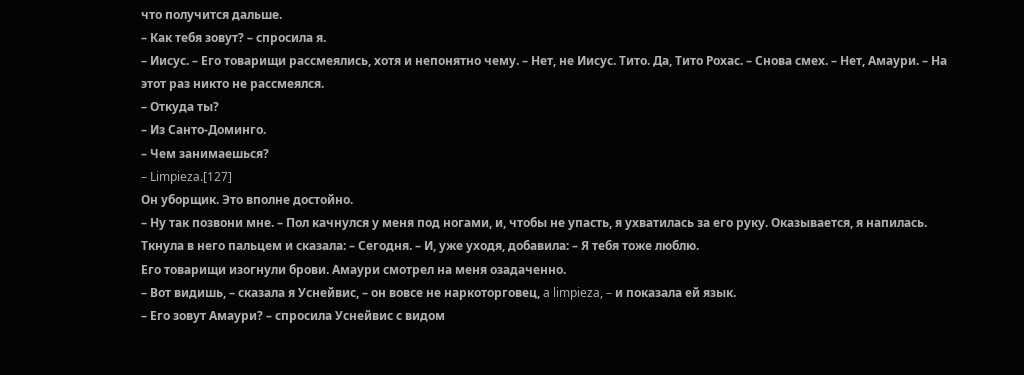что получится дальше.
– Как тебя зовут? – спросила я.
– Иисус. – Его товарищи рассмеялись, хотя и непонятно чему. – Нет, не Иисус. Тито. Да, Тито Рохас. – Снова смех. – Нет, Амаури. – На этот раз никто не рассмеялся.
– Откуда ты?
– Из Санто-Доминго.
– Чем занимаешься?
– Limpieza.[127]
Он уборщик. Это вполне достойно.
– Ну так позвони мне. – Пол качнулся у меня под ногами, и, чтобы не упасть, я ухватилась за его руку. Оказывается, я напилась. Ткнула в него пальцем и сказала: – Сегодня. – И, уже уходя, добавила: – Я тебя тоже люблю.
Его товарищи изогнули брови. Амаури смотрел на меня озадаченно.
– Вот видишь, – сказала я Уснейвис, – он вовсе не наркоторговец, a limpieza, – и показала ей язык.
– Его зовут Амаури? – спросила Уснейвис с видом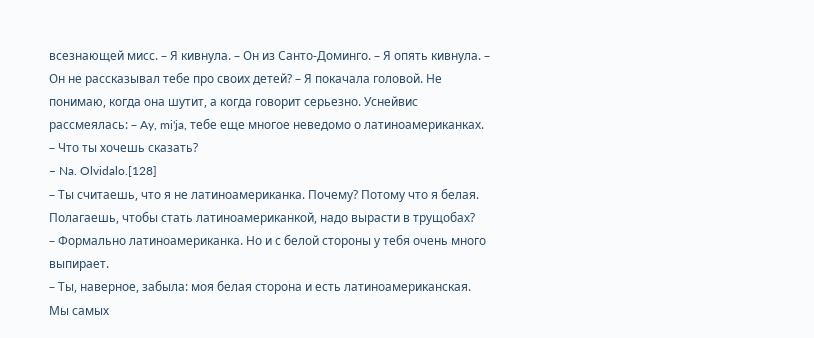всезнающей мисс. – Я кивнула. – Он из Санто-Доминго. – Я опять кивнула. – Он не рассказывал тебе про своих детей? – Я покачала головой. Не понимаю, когда она шутит, а когда говорит серьезно. Уснейвис рассмеялась: – Ay, mi'ja, тебе еще многое неведомо о латиноамериканках.
– Что ты хочешь сказать?
– Na. Olvidalo.[128]
– Ты считаешь, что я не латиноамериканка. Почему? Потому что я белая. Полагаешь, чтобы стать латиноамериканкой, надо вырасти в трущобах?
– Формально латиноамериканка. Но и с белой стороны у тебя очень много выпирает.
– Ты, наверное, забыла: моя белая сторона и есть латиноамериканская. Мы самых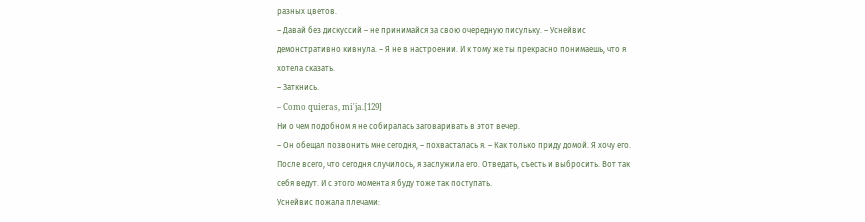разных цветов.
– Давай без дискуссий – не принимайся за свою очередную писульку. – Уснейвис демонстративно кивнула. – Я не в настроении. И к тому же ты прекрасно понимаешь, что я хотела сказать.
– Заткнись.
– Como quieras, mi'ja.[129]
Ни о чем подобном я не собиралась заговаривать в этот вечер.
– Он обещал позвонить мне сегодня, – похвасталась я. – Как только приду домой. Я хочу его. После всего, что сегодня случилось, я заслужила его. Отведать, съесть и выбросить. Вот так себя ведут. И с этого момента я буду тоже так поступать.
Уснейвис пожала плечами: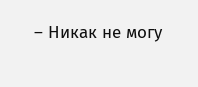– Никак не могу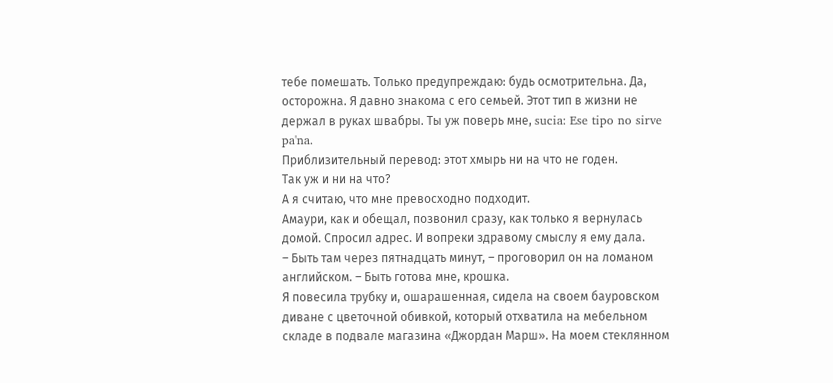тебе помешать. Только предупреждаю: будь осмотрительна. Да, осторожна. Я давно знакома с его семьей. Этот тип в жизни не держал в руках швабры. Ты уж поверь мне, sucia: Ese tipo no sirve pa'na.
Приблизительный перевод: этот хмырь ни на что не годен.
Так уж и ни на что?
А я считаю, что мне превосходно подходит.
Амаури, как и обещал, позвонил сразу, как только я вернулась домой. Спросил адрес. И вопреки здравому смыслу я ему дала.
– Быть там через пятнадцать минут, – проговорил он на ломаном английском. – Быть готова мне, крошка.
Я повесила трубку и, ошарашенная, сидела на своем бауровском диване с цветочной обивкой, который отхватила на мебельном складе в подвале магазина «Джордан Марш». На моем стеклянном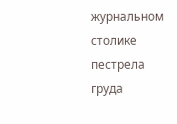журнальном столике пестрела груда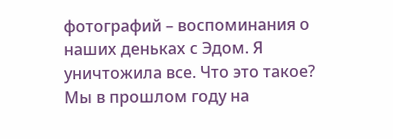фотографий – воспоминания о наших деньках с Эдом. Я уничтожила все. Что это такое? Мы в прошлом году на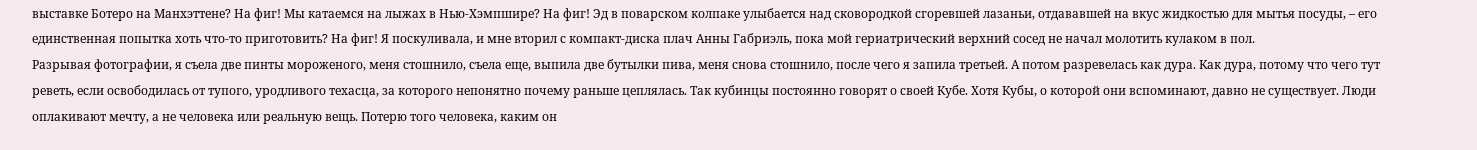выставке Ботеро на Манхэттене? На фиг! Мы катаемся на лыжах в Нью-Хэмпшире? На фиг! Эд в поварском колпаке улыбается над сковородкой сгоревшей лазаньи, отдававшей на вкус жидкостью для мытья посуды, – его единственная попытка хоть что-то приготовить? На фиг! Я поскуливала, и мне вторил с компакт-диска плач Анны Габриэль, пока мой гериатрический верхний сосед не начал молотить кулаком в пол.
Разрывая фотографии, я съела две пинты мороженого, меня стошнило, съела еще, выпила две бутылки пива, меня снова стошнило, после чего я запила третьей. А потом разревелась как дура. Как дура, потому что чего тут реветь, если освободилась от тупого, уродливого техасца, за которого непонятно почему раньше цеплялась. Так кубинцы постоянно говорят о своей Кубе. Хотя Кубы, о которой они вспоминают, давно не существует. Люди оплакивают мечту, а не человека или реальную вещь. Потерю того человека, каким он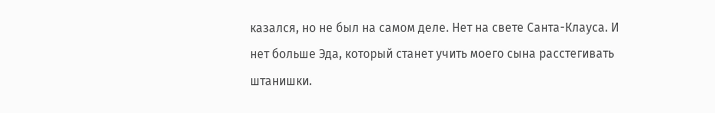казался, но не был на самом деле. Нет на свете Санта-Клауса. И нет больше Эда, который станет учить моего сына расстегивать штанишки.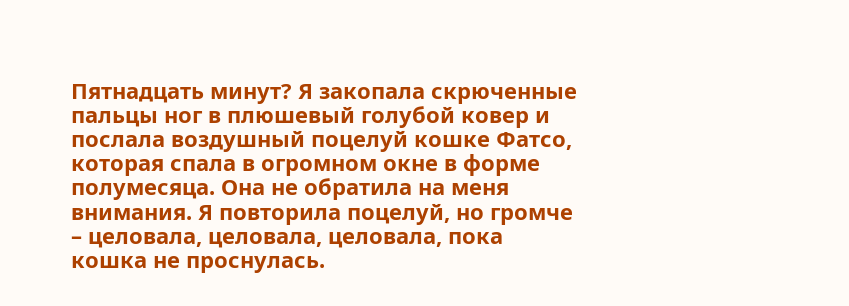Пятнадцать минут? Я закопала скрюченные пальцы ног в плюшевый голубой ковер и послала воздушный поцелуй кошке Фатсо, которая спала в огромном окне в форме полумесяца. Она не обратила на меня внимания. Я повторила поцелуй, но громче – целовала, целовала, целовала, пока кошка не проснулась.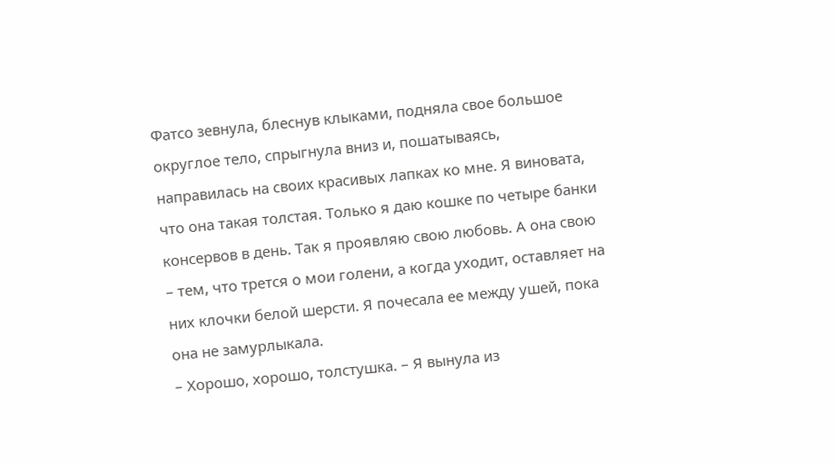Фатсо зевнула, блеснув клыками, подняла свое большое округлое тело, спрыгнула вниз и, пошатываясь, направилась на своих красивых лапках ко мне. Я виновата, что она такая толстая. Только я даю кошке по четыре банки консервов в день. Так я проявляю свою любовь. А она свою – тем, что трется о мои голени, а когда уходит, оставляет на них клочки белой шерсти. Я почесала ее между ушей, пока она не замурлыкала.
– Хорошо, хорошо, толстушка. – Я вынула из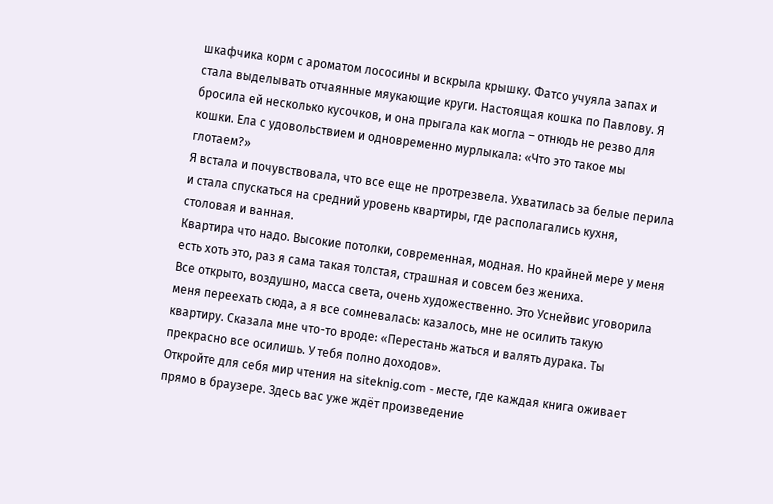шкафчика корм с ароматом лососины и вскрыла крышку. Фатсо учуяла запах и стала выделывать отчаянные мяукающие круги. Настоящая кошка по Павлову. Я бросила ей несколько кусочков, и она прыгала как могла – отнюдь не резво для кошки. Ела с удовольствием и одновременно мурлыкала: «Что это такое мы глотаем?»
Я встала и почувствовала, что все еще не протрезвела. Ухватилась за белые перила и стала спускаться на средний уровень квартиры, где располагались кухня, столовая и ванная.
Квартира что надо. Высокие потолки, современная, модная. Но крайней мере у меня есть хоть это, раз я сама такая толстая, страшная и совсем без жениха.
Все открыто, воздушно, масса света, очень художественно. Это Уснейвис уговорила меня переехать сюда, а я все сомневалась: казалось, мне не осилить такую квартиру. Сказала мне что-то вроде: «Перестань жаться и валять дурака. Ты прекрасно все осилишь. У тебя полно доходов».
Откройте для себя мир чтения на siteknig.com - месте, где каждая книга оживает прямо в браузере. Здесь вас уже ждёт произведение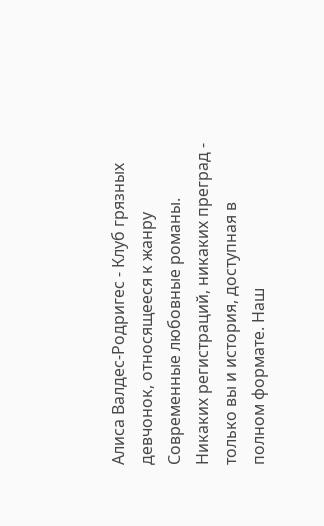Алиса Валдес-Родригес - Клуб грязных девчонок, относящееся к жанру Современные любовные романы. Никаких регистраций, никаких преград - только вы и история, доступная в полном формате. Наш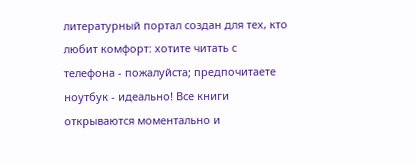литературный портал создан для тех, кто любит комфорт: хотите читать с телефона - пожалуйста; предпочитаете ноутбук - идеально! Все книги открываются моментально и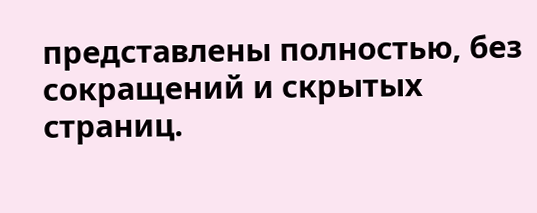представлены полностью, без сокращений и скрытых страниц.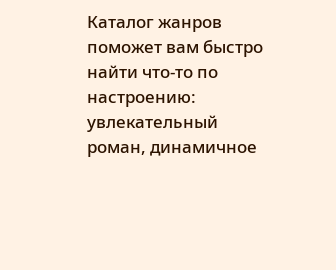Каталог жанров поможет вам быстро найти что-то по настроению: увлекательный роман, динамичное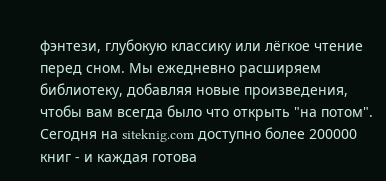фэнтези, глубокую классику или лёгкое чтение перед сном. Мы ежедневно расширяем библиотеку, добавляя новые произведения, чтобы вам всегда было что открыть "на потом". Сегодня на siteknig.com доступно более 200000 книг - и каждая готова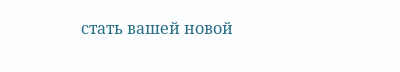стать вашей новой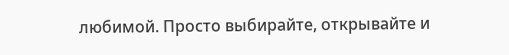любимой. Просто выбирайте, открывайте и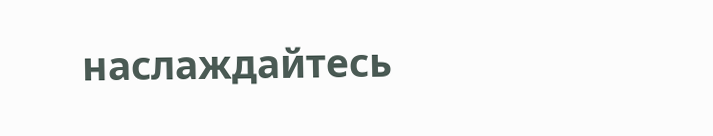наслаждайтесь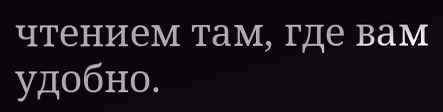чтением там, где вам удобно.